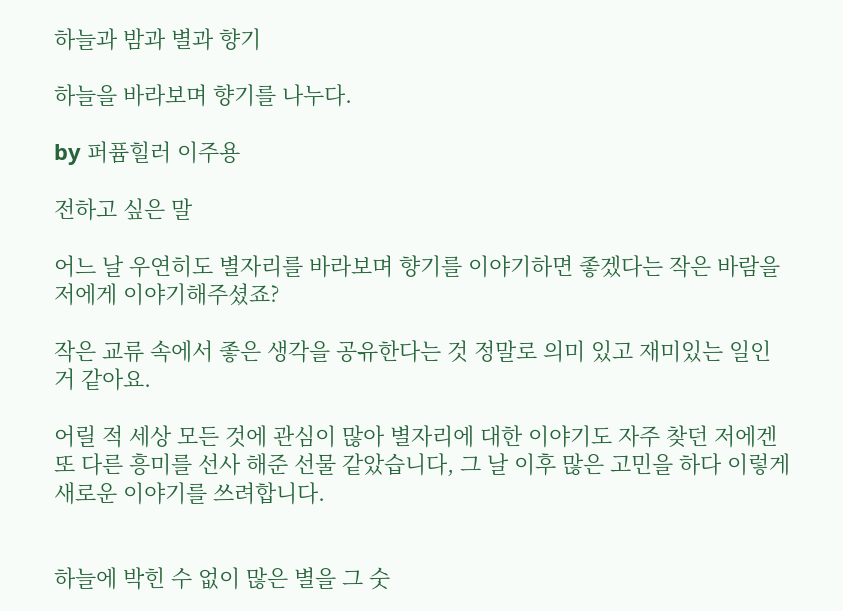하늘과 밤과 별과 향기

하늘을 바라보며 향기를 나누다.

by 퍼퓸힐러 이주용

전하고 싶은 말

어느 날 우연히도 별자리를 바라보며 향기를 이야기하면 좋겠다는 작은 바람을 저에게 이야기해주셨죠?

작은 교류 속에서 좋은 생각을 공유한다는 것 정말로 의미 있고 재미있는 일인 거 같아요.

어릴 적 세상 모든 것에 관심이 많아 별자리에 대한 이야기도 자주 찾던 저에겐 또 다른 흥미를 선사 해준 선물 같았습니다, 그 날 이후 많은 고민을 하다 이렇게 새로운 이야기를 쓰려합니다.


하늘에 박힌 수 없이 많은 별을 그 숫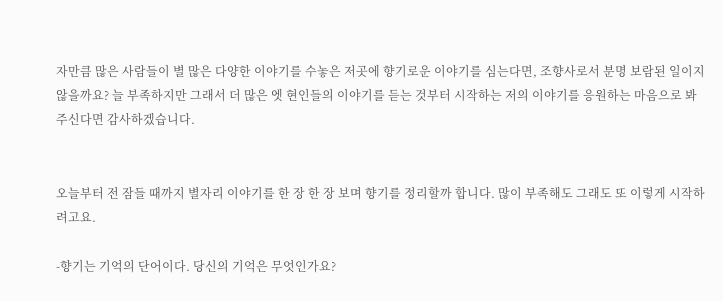자만큼 많은 사람들이 별 많은 다양한 이야기를 수놓은 저곳에 향기로운 이야기를 심는다면, 조향사로서 분명 보람된 일이지 않을까요? 늘 부족하지만 그래서 더 많은 엣 현인들의 이야기를 듣는 것부터 시작하는 저의 이야기를 응원하는 마음으로 봐주신다면 감사하겠습니다.


오늘부터 전 잠들 때까지 별자리 이야기를 한 장 한 장 보며 향기를 정리할까 합니다. 많이 부족해도 그래도 또 이렇게 시작하려고요.

-향기는 기억의 단어이다. 당신의 기억은 무엇인가요?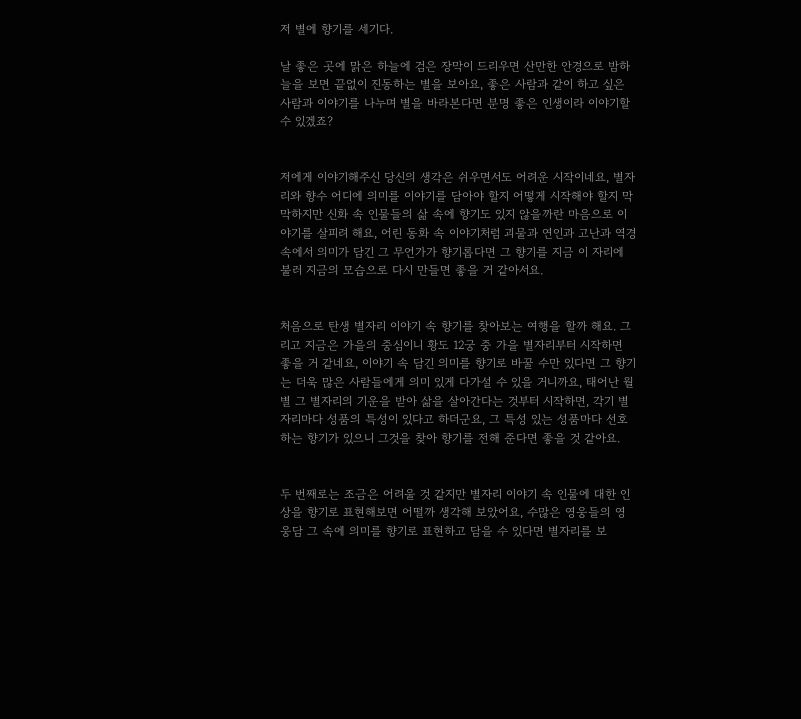저 별에 향기를 세기다.

날 좋은 곳에 맑은 하늘에 검은 장막이 드리우면 산만한 안경으로 밤하늘을 보면 끝없이 진동하는 별을 보아요, 좋은 사람과 같이 하고 싶은 사람과 이야기를 나누며 별을 바라본다면 분명 좋은 인생이라 이야기할 수 있겠죠?


저에게 이야기해주신 당신의 생각은 쉬우면서도 어려운 시작이네요, 별자리와 향수 어디에 의미를 이야기를 담아야 할지 어떻게 시작해야 할지 막막하지만 신화 속 인물들의 삶 속에 향기도 있지 않을까란 마음으로 이야기를 살피려 해요, 어린 동화 속 이야기처럼 괴물과 연인과 고난과 역경 속에서 의미가 담긴 그 무언가가 향기롭다면 그 향기를 지금 이 자리에 불러 지금의 모습으로 다시 만들면 좋을 거 같아서요.


처음으로 탄생 별자리 이야기 속 향기를 찾아보는 여행을 할까 해요. 그리고 지금은 가을의 중심이니 황도 12궁 중 가을 별자리부터 시작하면 좋을 거 같네요, 이야기 속 담긴 의미를 향기로 바꿀 수만 있다면 그 향기는 더욱 많은 사람들에게 의미 있게 다가설 수 있을 거니까요, 태어난 월별 그 별자리의 기운을 받아 삶을 살아간다는 것부터 시작하면, 각기 별자리마다 성품의 특성이 있다고 하더군요, 그 특성 있는 성품마다 선호하는 향기가 있으니 그것을 찾아 향기를 전해 준다면 좋을 것 같아요.


두 번째로는 조금은 어려울 것 같지만 별자리 이야기 속 인물에 대한 인상을 향기로 표현해보면 어떨까 생각해 보았어요, 수많은 영웅들의 영웅담 그 속에 의미를 향기로 표현하고 담을 수 있다면 별자리를 보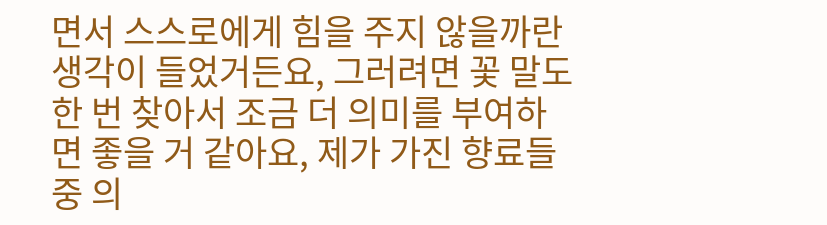면서 스스로에게 힘을 주지 않을까란 생각이 들었거든요, 그러려면 꽃 말도 한 번 찾아서 조금 더 의미를 부여하면 좋을 거 같아요, 제가 가진 향료들 중 의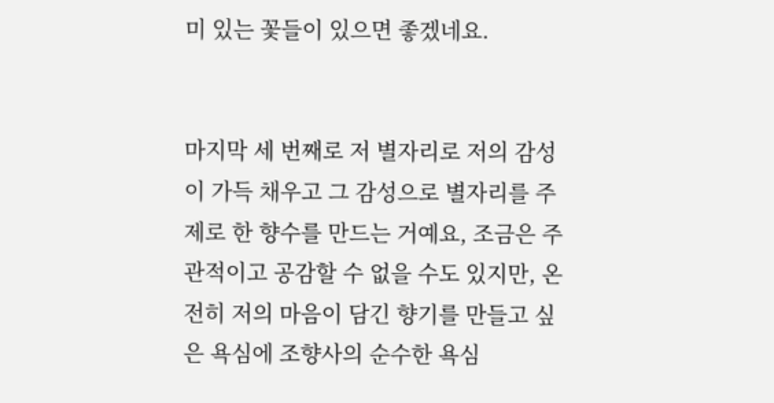미 있는 꽃들이 있으면 좋겠네요.


마지막 세 번째로 저 별자리로 저의 감성이 가득 채우고 그 감성으로 별자리를 주제로 한 향수를 만드는 거예요, 조금은 주관적이고 공감할 수 없을 수도 있지만, 온전히 저의 마음이 담긴 향기를 만들고 싶은 욕심에 조향사의 순수한 욕심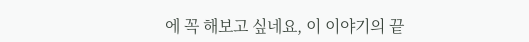에 꼭 해보고 싶네요, 이 이야기의 끝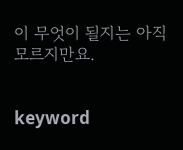이 무엇이 될지는 아직 모르지만요.


keyword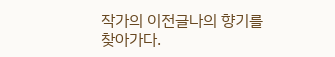작가의 이전글나의 향기를 찾아가다.